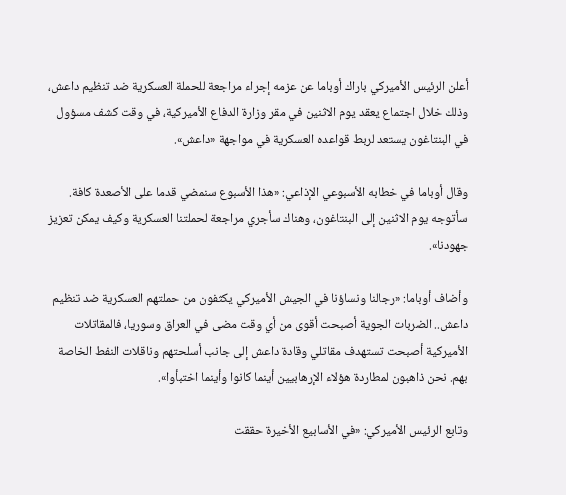أعلن الرئيس الأميركي باراك أوباما عن عزمه إجراء مراجعة للحملة العسكرية ضد تنظيم داعش، وذلك خلال اجتماع يعقد يوم الاثنين في مقر وزارة الدفاع الأميركية، في وقت كشف مسؤول في البنتاغون يستعد لربط قواعده العسكرية في مواجهة «داعش».

وقال أوباما في خطابه الأسبوعي الإذاعي: «هذا الأسبوع سنمضي قدما على الأصعدة كافة. سأتوجه يوم الاثنين إلى البنتاغون، وهناك سأجري مراجعة لحملتنا العسكرية وكيف يمكن تعزيز جهودنا».

وأضاف أوباما: «رجالنا ونساؤنا في الجيش الأميركي يكثفون من حملتهم العسكرية ضد تنظيم داعش.. الضربات الجوية أصبحت أقوى من أي وقت مضى في العراق وسوريا، فالمقاتلات الأميركية أصبحت تستهدف مقاتلي وقادة داعش إلى جانب أسلحتهم وناقلات النفط الخاصة بهم. نحن ذاهبون لمطاردة هؤلاء الإرهابيين أينما كانوا وأينما اختبأوا».

وتابع الرئيس الأميركي: «في الأسابيع الأخيرة حققت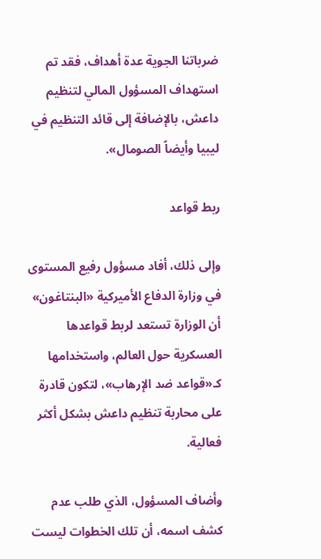ضرباتنا الجوية عدة أهداف، فقد تم استهداف المسؤول المالي لتنظيم داعش، بالإضافة إلى قائد التنظيم في ليبيا وأيضاً الصومال».

ربط قواعد

وإلى ذلك، أفاد مسؤول رفيع المستوى في وزارة الدفاع الأميركية «البنتاغون» أن الوزارة تستعد لربط قواعدها العسكرية حول العالم، واستخدامها كـ«قواعد ضد الإرهاب»، لتكون قادرة على محاربة تنظيم داعش بشكل أكثر فعالية.

وأضاف المسؤول، الذي طلب عدم كشف اسمه، أن تلك الخطوات ليست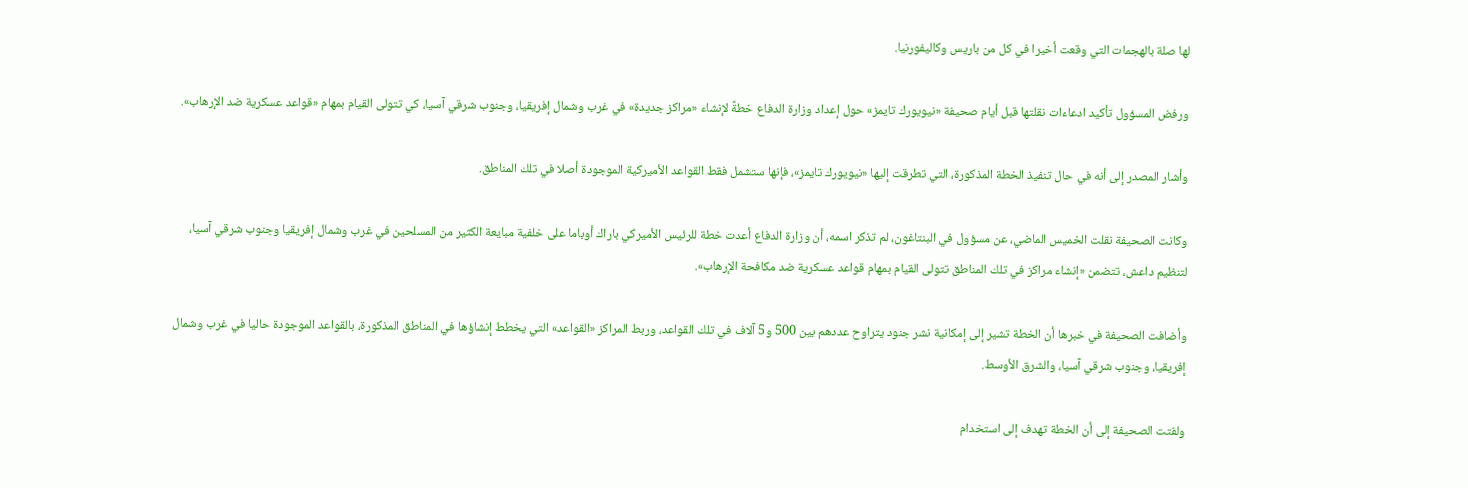لها صلة بالهجمات التي وقعت أخيرا في كل من باريس وكاليفورنيا.

ورفض المسؤول تأكيد ادعاءات نقلتها قبل أيام صحيفة «نيويورك تايمز» حول إعداد وزارة الدفاع خطةً لإنشاء «مراكز جديدة» في غرب وشمال إفريقيا، وجنوب شرقي آسيا، كي تتولى القيام بمهام «قواعد عسكرية ضد الإرهاب».

وأشار المصدر إلى أنه في حال تنفيذ الخطة المذكورة، التي تطرقت إليها «نيويورك تايمز»، فإنها ستشمل فقط القواعد الأميركية الموجودة أصلا في تلك المناطق.

وكانت الصحيفة نقلت الخميس الماضي، عن مسؤول في البنتاغون، لم تذكر اسمه، أن وزارة الدفاع أعدت خطة للرئيس الأميركي باراك أوباما على خلفية مبايعة الكثير من المسلحين في غرب وشمال إفريقيا وجنوب شرقي آسيا، لتنظيم داعش، تتضمن «إنشاء مراكز في تلك المناطق تتولى القيام بمهام قواعد عسكرية ضد مكافحة الإرهاب».

وأضافت الصحيفة في خبرها أن الخطة تشير إلى إمكانية نشر جنود يتراوح عددهم بين 500 و5 آلاف في تلك القواعد، وربط المراكز «القواعد» التي يخطط إنشاؤها في المناطق المذكورة، بالقواعد الموجودة حاليا في غرب وشمال إفريقيا، وجنوب شرقي آسيا، والشرق الأوسط.

ولفتت الصحيفة إلى أن الخطة تهدف إلى استخدام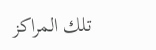تلك المراكز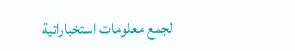لجمع معلومات استخباراتية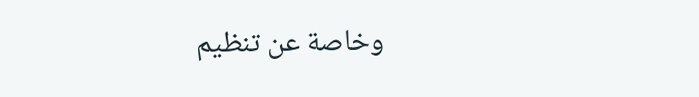وخاصة عن تنظيم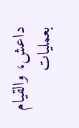داعش، والقيام بعمليات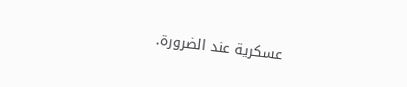عسكرية عند الضرورة.